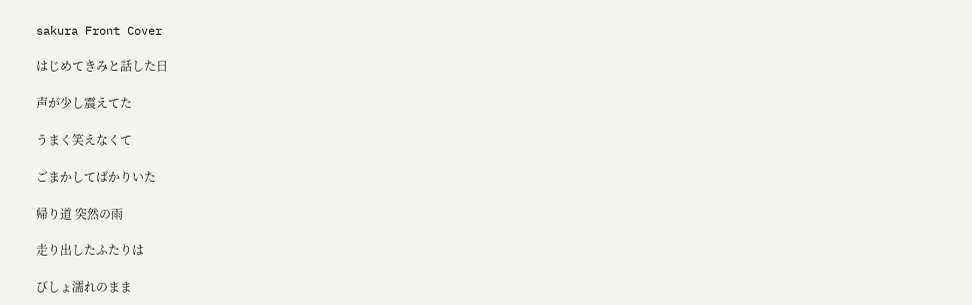sakura Front Cover

はじめてきみと話した日

声が少し震えてた

うまく笑えなくて

ごまかしてばかりいた

帰り道 突然の雨

走り出したふたりは

びしょ濡れのまま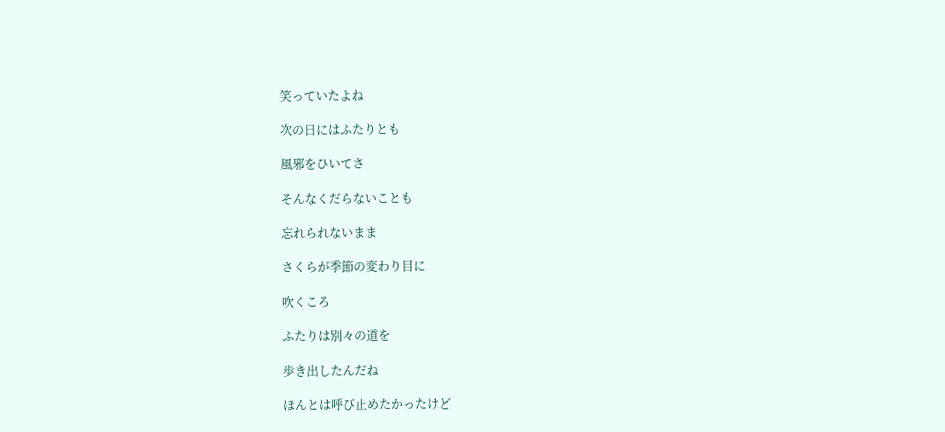笑っていたよね

次の日にはふたりとも

風邪をひいてさ

そんなくだらないことも

忘れられないまま

さくらが季節の変わり目に

吹くころ

ふたりは別々の道を

歩き出したんだね

ほんとは呼び止めたかったけど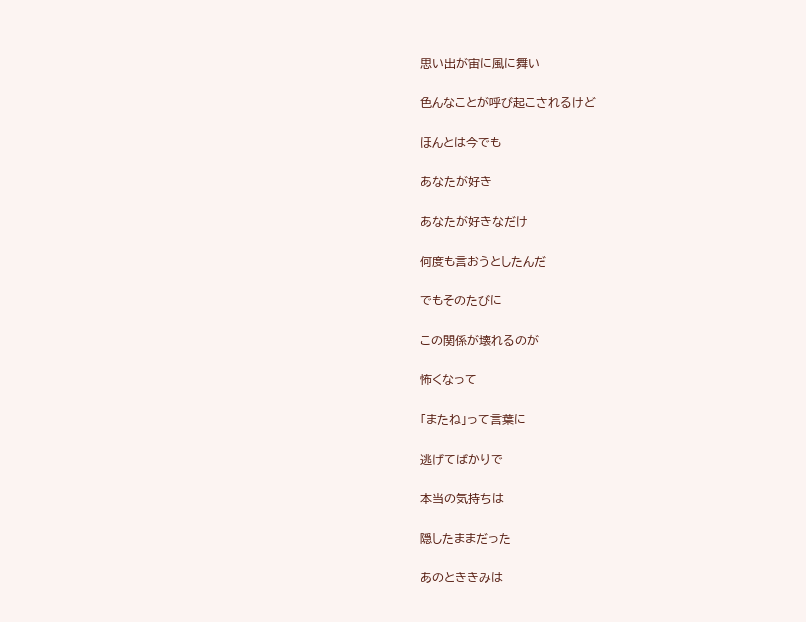思い出が宙に風に舞い

色んなことが呼び起こされるけど

ほんとは今でも

あなたが好き

あなたが好きなだけ

何度も言おうとしたんだ

でもそのたびに

この関係が壊れるのが

怖くなって

「またね」って言葉に

逃げてばかりで

本当の気持ちは

隠したままだった

あのとききみは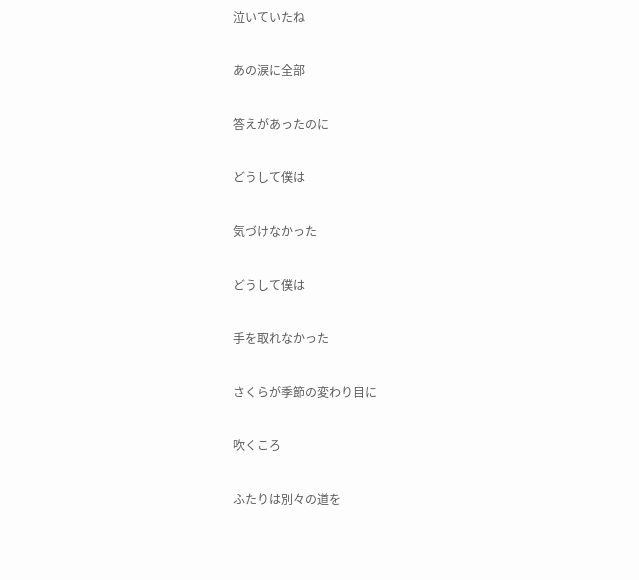泣いていたね

あの涙に全部

答えがあったのに

どうして僕は

気づけなかった

どうして僕は

手を取れなかった

さくらが季節の変わり目に

吹くころ

ふたりは別々の道を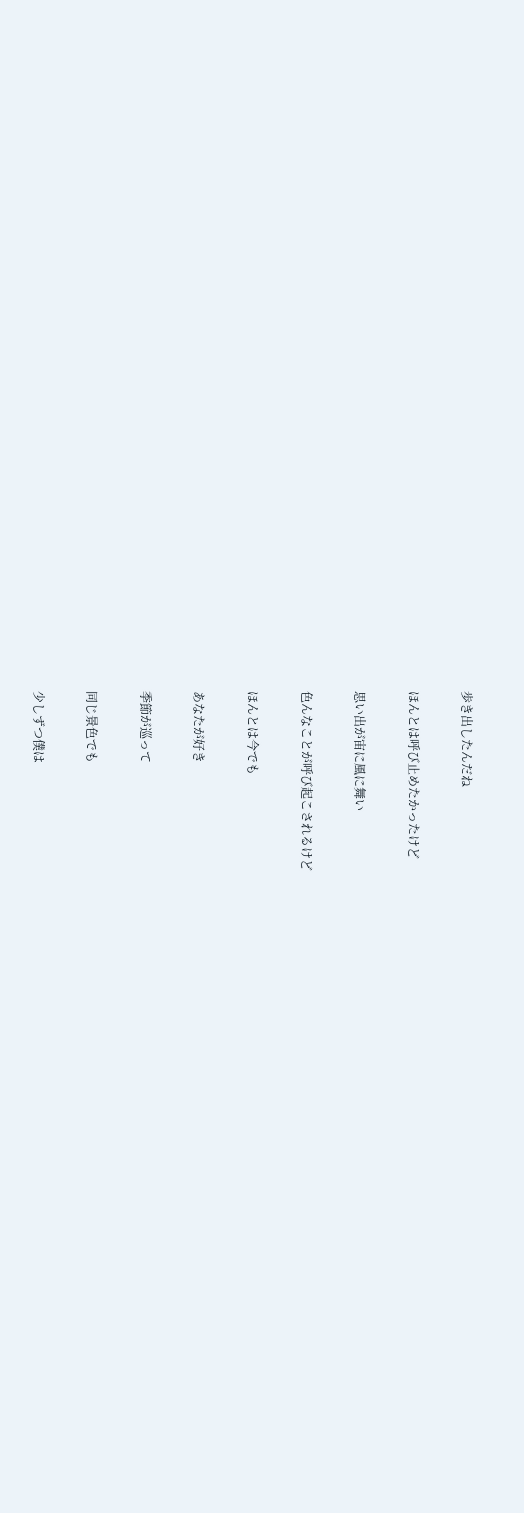歩き出したんだね

ほんとは呼び止めたかったけど

思い出が宙に風に舞い

色んなことが呼び起こされるけど

ほんとは今でも

あなたが好き

季節が巡って

同じ景色でも

少しずつ僕は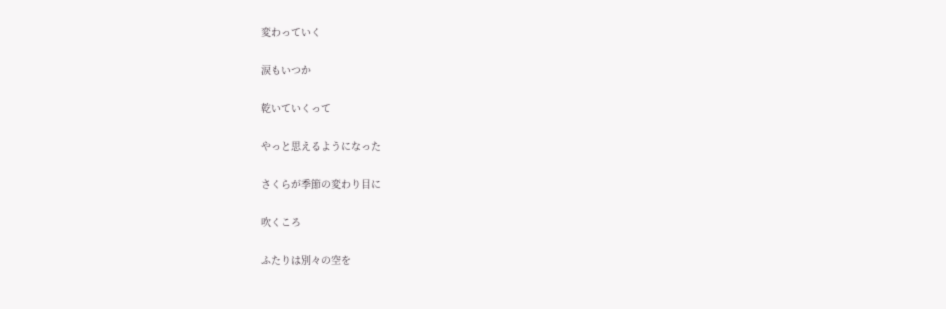変わっていく

涙もいつか

乾いていくって

やっと思えるようになった

さくらが季節の変わり目に

吹くころ

ふたりは別々の空を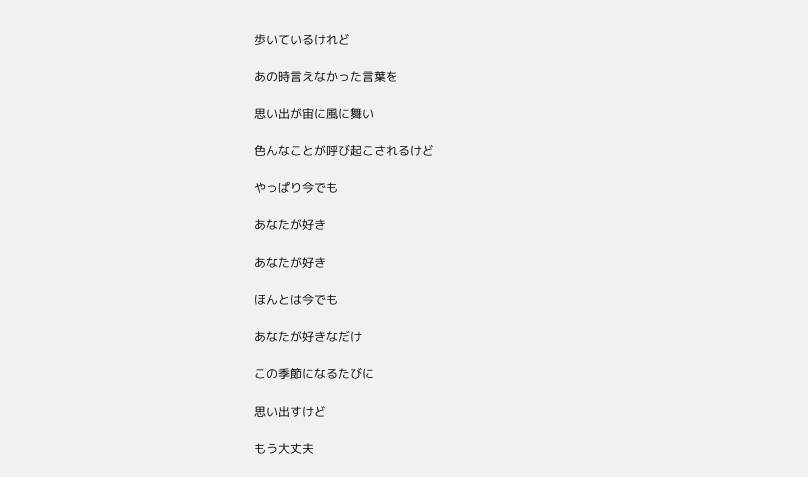歩いているけれど

あの時言えなかった言葉を

思い出が宙に風に舞い

色んなことが呼び起こされるけど

やっぱり今でも

あなたが好き

あなたが好き

ほんとは今でも

あなたが好きなだけ

この季節になるたびに

思い出すけど

もう大丈夫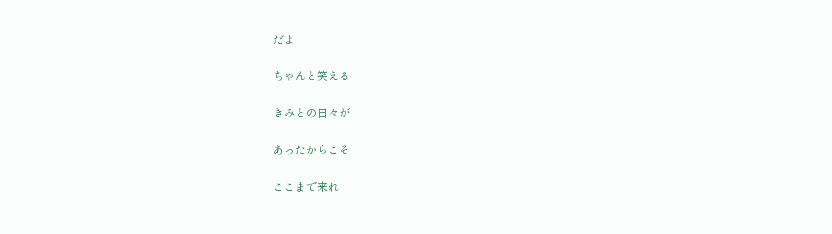だよ

ちゃんと笑える

きみとの日々が

あったからこそ

ここまで来れ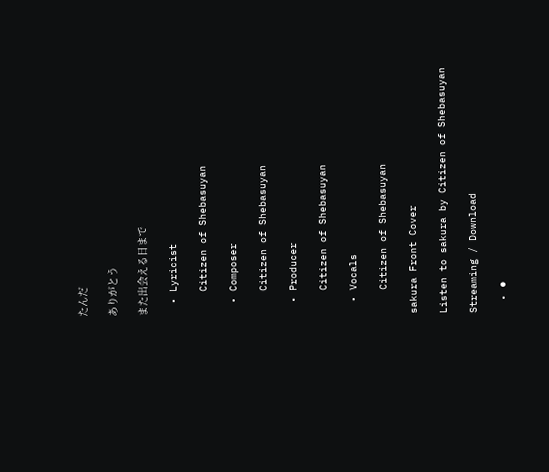たんだ

ありがとう

また出会える日まで

  • Lyricist

    Citizen of Shebasuyan

  • Composer

    Citizen of Shebasuyan

  • Producer

    Citizen of Shebasuyan

  • Vocals

    Citizen of Shebasuyan

sakura Front Cover

Listen to sakura by Citizen of Shebasuyan

Streaming / Download

  • ⚫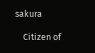sakura

    Citizen of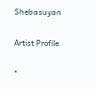Shebasuyan

Artist Profile

"